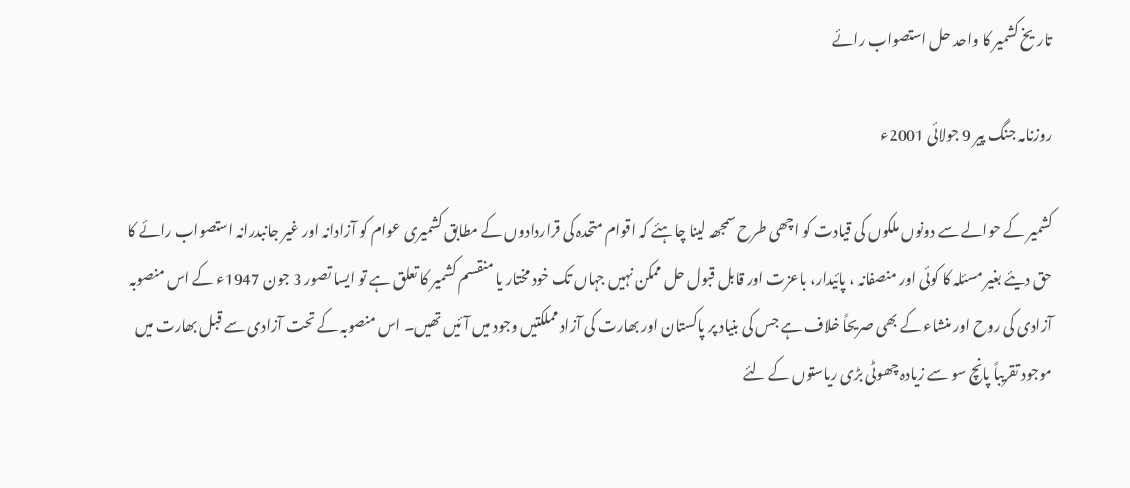تاریخ کشمیر کا واحد حل استصواب رائے

روزنامہ جنگ پیر 9 جولائی 2001ء

کشمیر کے حوالے سے دونوں ملکوں کی قیادت کو اچھی طرح سمجھہ لینا چاہئے کہ اقوام متحدہ کی قراردادوں کے مطابق کشمیری عوام کو آزادانہ اور غیر جانبدرانہ استصواب رائے کا حق دیئے بغیر مسئلہ کا کوئی اور منصفانہ ، پائیدار، باعزت اور قابل قبول حل ممکن نہیں جہاں تک خود مختار یا منقسم کشمیر کا تعلق ہے تو ایسا تصور 3 جون 1947ء کے اس منصوبہ آزادی کی روح اور منشاء کے بھی صریحاً خلاف ہے جس کی بنیاد پر پاکستان اور بھارت کی آزاد مملکتیں وجود میں آئیں تھیں۔ اس منصوبہ کے تحت آزادی سے قبل بھارت میں موجود تقریباً پانچ سو سے زیادہ چھوٹی بڑی ریاستوں کے لئے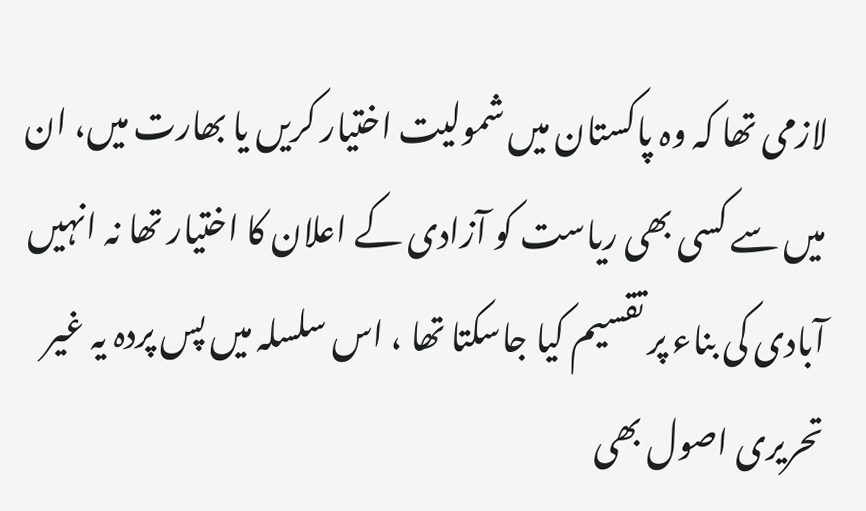لازمی تھا کہ وہ پاکستان میں شمولیت اختیار کریں یا بھارت میں، ان میں سے کسی بھی ریاست کو آزادی کے اعلان کا اختیار تھا نہ انہیں آبادی کی بناء پر تقسیم کیا جاسکتا تھا ، اس سلسلہ میں پس پردہ یہ غیر تحریری اصول بھی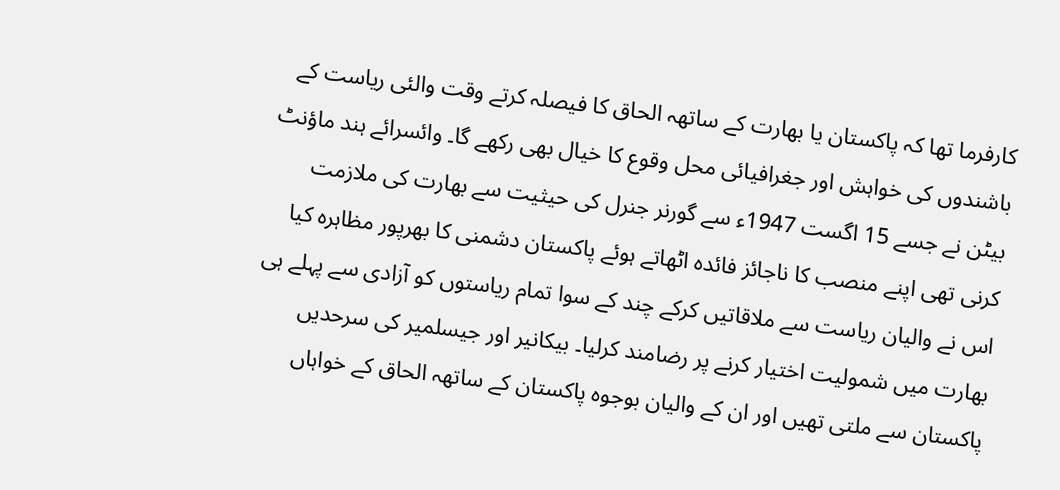کارفرما تھا کہ پاکستان یا بھارت کے ساتھہ الحاق کا فیصلہ کرتے وقت والئی ریاست کے باشندوں کی خواہش اور جغرافیائی محل وقوع کا خیال بھی رکھے گا۔ وائسرائے ہند ماؤنٹ بیٹن نے جسے 15 اگست 1947ء سے گورنر جنرل کی حیثیت سے بھارت کی ملازمت کرنی تھی اپنے منصب کا ناجائز فائدہ اٹھاتے ہوئے پاکستان دشمنی کا بھرپور مظاہرہ کیا اس نے والیان ریاست سے ملاقاتیں کرکے چند کے سوا تمام ریاستوں کو آزادی سے پہلے ہی بھارت میں شمولیت اختیار کرنے پر رضامند کرلیا۔ بیکانیر اور جیسلمیر کی سرحدیں پاکستان سے ملتی تھیں اور ان کے والیان بوجوہ پاکستان کے ساتھہ الحاق کے خواہاں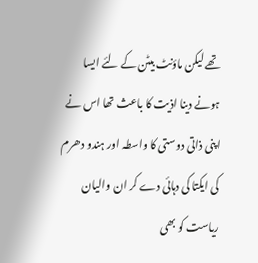تھے لیکن ماؤنٹ بیٹن کے لئے ایسا ہونے دینا اذیت کا باعث تھا اس نے اپنی ذاتی دوستی کا واسطہ اور ہندو دھرم کی ایکتا کی دہائی دے کر ان والیان ریاست کو بھی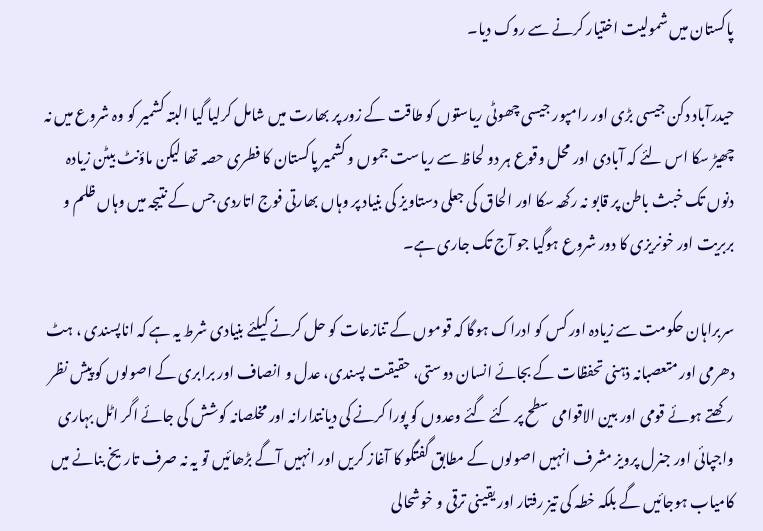پاکستان میں شمولیت اختیار کرنے سے روک دیا۔

حیدرآباد دکن جیسی بڑی اور رامپور جیسی چھوٹی ریاستوں کو طاقت کے زور پر بھارت میں شامل کرلیا گیا البتہ کشمیر کو وہ شروع میں نہ چھیڑ سکا اس لئے کہ آبادی اور محل وقوع ہر دو لحاظ سے ریاست جموں و کشمیر پاکستان کا فطری حصہ تھا لیکن ماؤنٹ بیٹن زیادہ دنوں تک خبث باطن پر قابو نہ رکھہ سکا اور الحاق کی جعلی دستاویز کی بنیاد پر وہاں بھارتی فوج اتاردی جس کے نتیجہ میں وہاں ظلم و بربریت اور خونریزی کا دور شروع ہوگیا جو آج تک جاری ہے۔

سربراہان حکومت سے زیادہ اور کس کو ادراک ہوگا کہ قوموں کے تنازعات کو حل کرنے کیلئے بنیادی شرط یہ ہے کہ اناپسندی ، ہٹ دھرمی اور متعصبانہ ذہنی تحفظات کے بجائے انسان دوستی، حقیقت پسندی، عدل و انصاف اور برابری کے اصولوں کو پیش نظر رکھتے ہوئے قومی اور بین الاقوامی سطح پر کئے گئے وعدوں کو پورا کرنے کی دیانتدارانہ اور مخلصانہ کوشش کی جائے اگر اٹل بہاری واجپائی اور جنرل پرویز مشرف انہیں اصولوں کے مطابق گفتگو کا آغاز کریں اور انہیں آگے بڑھائیں تو یہ نہ صرف تاریخ بنانے میں کامیاب ہوجائیں گے بلکہ خطہ کی تیز رفتار اور یقینی ترقی و خوشحالی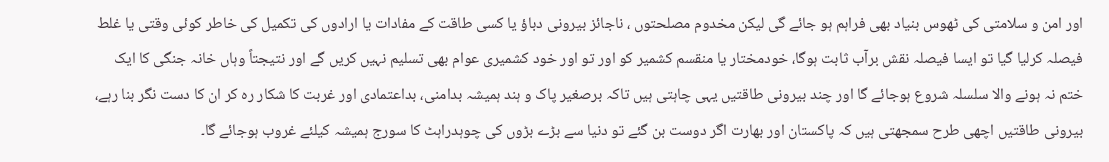اور امن و سلامتی کی ٹھوس بنیاد بھی فراہم ہو جائے گی لیکن مخدوم مصلحتوں ، ناجائز بیرونی دباؤ یا کسی طاقت کے مفادات یا ارادوں کی تکمیل کی خاطر کوئی وقتی یا غلط فیصلہ کرلیا گیا تو ایسا فیصلہ نقش برآب ثابت ہوگا، خودمختار یا منقسم کشمیر کو اور تو اور خود کشمیری عوام بھی تسلیم نہیں کریں گے اور نتیجتاً وہاں خانہ جنگی کا ایک ختم نہ ہونے والا سلسلہ شروع ہوجائے گا اور چند بیرونی طاقتیں یہی چاہتی ہیں تاکہ برصغیر پاک و ہند ہمیشہ بدامنی، بداعتمادی اور غربت کا شکار رہ کر ان کا دست نگر بنا رہے، بیرونی طاقتیں اچھی طرح سمجھتی ہیں کہ پاکستان اور بھارت اگر دوست بن گئے تو دنیا سے بڑے بڑوں کی چوہدراہٹ کا سورج ہمیشہ کیلئے غروب ہوجائے گا۔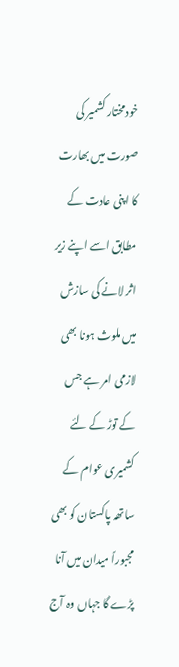خودمختار کشمیر کی صورت میں بھارت کا اپنی عادت کے مطابق اسے اپنے زیر اثر لانے کی سازش میں ملوث ہونا بھی لازمی امر ہے جس کے توڑ کے لئے کشمیری عوام کے ساتھہ پاکستان کو بھی مجبوراً میدان میں آنا پڑے گا جہاں وہ آج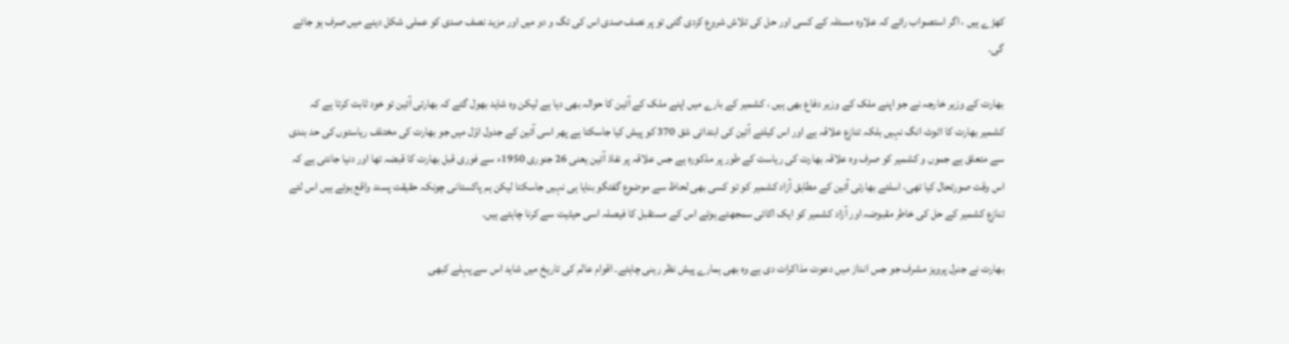کھڑے ہیں ، اگر استصواب رائے کہ علاوہ مسئلہ کے کسی اور حل کی تلاش شروع کردی گئی تو پر نصف صدی اس کی تگ و دو میں اور مزید نصف صدی کو عملی شکل دینے میں صرف ہو جائے گی۔

بھارت کے وزیر خارجہ نے جو اپنے ملک کے وزیر دفاع بھی ہیں ، کشمیر کے بارے میں اپنے ملک کے آئین کا حوالہ بھی دیا ہے لیکن وہ شاید بھول گئے کہ بھارتی آئین تو خود ثابت کرتا ہے کہ کشمیر بھارت کا اٹوٹ انگ نہیں بلکہ تنازع علاقہ ہے اور اس کیلئے آئین کی ابتدائی شق 370 کو پیش کیا جاسکتا ہے پھر اسی آئین کے جدول اوّل میں جو بھارت کی مختلف ریاستوں کی حد بندی سے متعلق ہے جموں و کشمیر کو صرف وہ علاقہ بھارت کی ریاست کے طور پر مذکورہ ہے جس علاقہ پر نفاذ آئین یعنی 26 جنوری 1950ء سے فوری قبل بھارت کا قبضہ تھا اور دنیا جانتی ہے کہ اس وقت صورتحال کیا تھی، اسلئے بھارتی آئین کے مطابق آزاد کشمیر کو تو کسی بھی لحاظ سے موضوع گفتگو بنایا ہی نہیں جاسکتا لیکن ہم پاکستانی چونکہ حقیقت پسند واقع ہوئے ہیں اس لئے تنازع کشمیر کے حل کی خاطر مقبوضہ اور آزاد کشمیر کو ایک اکائی سمجھتے ہوئے اس کے مستقبل کا فیصلہ اسی حیثیت سے کرنا چاہتے ہیں۔

بھارت نے جنرل پرویز مشرف جو جس انداز میں دعوت مذاکرات دی ہے وہ بھی ہمارے پیش نظر رہنی چاہئے۔ اقوام عالم کی تاریخ میں شاید اس سے پہلے کبھی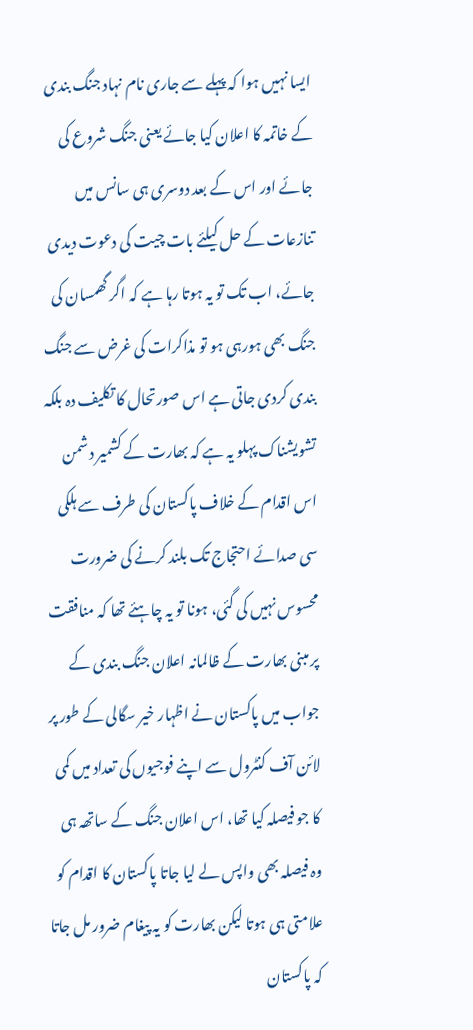ایسا نہیں ہوا کہ پہلے سے جاری نام نہاد جنگ بندی کے خاتمہ کا اعلان کیا جائے یعنی جنگ شروع کی جائے اور اس کے بعد دوسری ہی سانس میں تنازعات کے حل کیلئے بات چیت کی دعوت دیدی جائے، اب تک تو یہ ہوتا رہا ہے کہ اگر گھمسان کی جنگ بھی ہورہی ہو تو مذاکرات کی غرض سے جنگ بندی کردی جاتی ہے اس صورتحال کا تکلیف دہ بلکہ تشویشناک پہلو یہ ہے کہ بھارت کے کشمیر دشمن اس اقدام کے خلاف پاکستان کی طرف سے ہلکی سی صدائے احتجاج تک بلند کرنے کی ضرورت محسوس نہیں کی گئی، ہونا تو یہ چاہئے تھا کہ منافقت پر مبنی بھارت کے ظالمانہ اعلان جنگ بندی کے جواب میں پاکستان نے اظہار خیر سگالی کے طور پر لائن آف کنٹرول سے اپنے فوجیوں کی تعداد میں کمی کا جو فیصلہ کیا تھا، اس اعلان جنگ کے ساتھہ ہی وہ فیصلہ بھی واپس لے لیا جاتا پاکستان کا اقدام کو علامتی ہی ہوتا لیکن بھارت کو یہ پیغام ضرور مل جاتا کہ پاکستان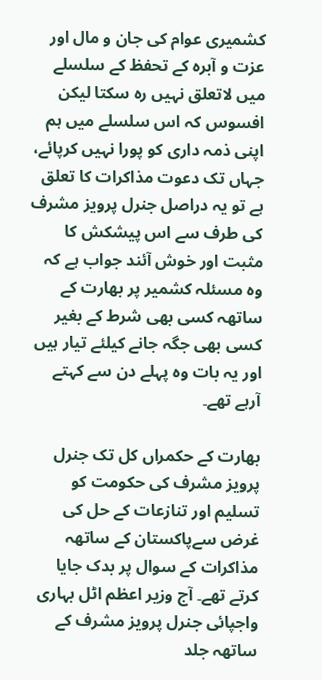کشمیری عوام کی جان و مال اور عزت و آبرہ کے تحفظ کے سلسلے میں لاتعلق نہیں رہ سکتا لیکن افسوس کہ اس سلسلے میں ہم اپنی ذمہ داری کو پورا نہیں کرپائے، جہاں تک دعوت مذاکرات کا تعلق ہے تو یہ دراصل جنرل پرویز مشرف کی طرف سے اس پیشکش کا مثبت اور خوش آئند جواب ہے کہ وہ مسئلہ کشمیر پر بھارت کے ساتھہ کسی بھی شرط کے بغیر کسی بھی جگہ جانے کیلئے تیار ہیں اور یہ بات وہ پہلے دن سے کہتے آرہے تھے۔

بھارت کے حکمراں کل تک جنرل پرویز مشرف کی حکومت کو تسلیم اور تنازعات کے حل کی غرض سےپاکستان کے ساتھہ مذاکرات کے سوال پر بدک جایا کرتے تھے۔ آج وزیر اعظم اٹل بہاری واجپائی جنرل پرویز مشرف کے ساتھہ جلد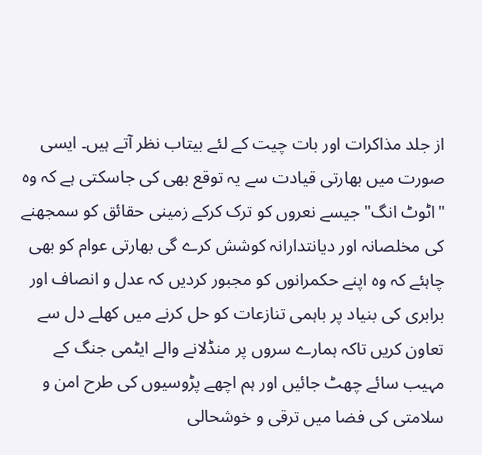از جلد مذاکرات اور بات چیت کے لئے بیتاب نظر آتے ہیں۔ ایسی صورت میں بھارتی قیادت سے یہ توقع بھی کی جاسکتی ہے کہ وہ "اٹوٹ انگ" جیسے نعروں کو ترک کرکے زمینی حقائق کو سمجھنے کی مخلصانہ اور دیانتدارانہ کوشش کرے گی بھارتی عوام کو بھی چاہئے کہ وہ اپنے حکمرانوں کو مجبور کردیں کہ عدل و انصاف اور برابری کی بنیاد پر باہمی تنازعات کو حل کرنے میں کھلے دل سے تعاون کریں تاکہ ہمارے سروں پر منڈلانے والے ایٹمی جنگ کے مہیب سائے چھٹ جائیں اور ہم اچھے پڑوسیوں کی طرح امن و سلامتی کی فضا میں ترقی و خوشحالی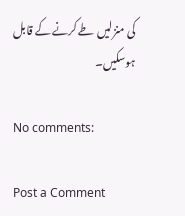کی منزلیں طے کرنے کے قابل ہوسکیں۔

No comments:

Post a Comment